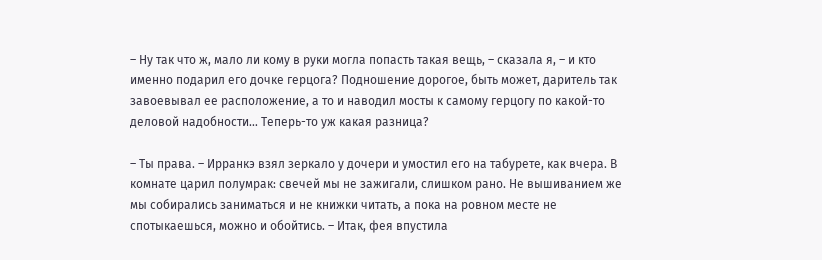– Ну так что ж, мало ли кому в руки могла попасть такая вещь, – сказала я, – и кто именно подарил его дочке герцога? Подношение дорогое, быть может, даритель так завоевывал ее расположение, а то и наводил мосты к самому герцогу по какой-то деловой надобности… Теперь-то уж какая разница?

– Ты права. – Ирранкэ взял зеркало у дочери и умостил его на табурете, как вчера. В комнате царил полумрак: свечей мы не зажигали, слишком рано. Не вышиванием же мы собирались заниматься и не книжки читать, а пока на ровном месте не спотыкаешься, можно и обойтись. – Итак, фея впустила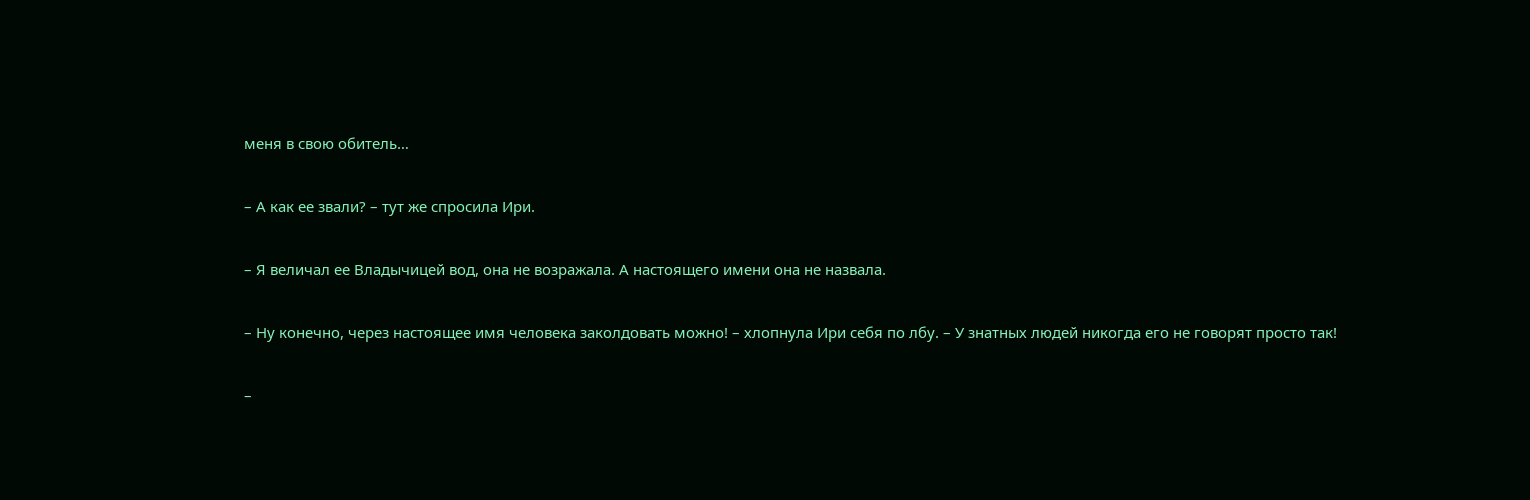меня в свою обитель…

– А как ее звали? – тут же спросила Ири.

– Я величал ее Владычицей вод, она не возражала. А настоящего имени она не назвала.

– Ну конечно, через настоящее имя человека заколдовать можно! – хлопнула Ири себя по лбу. – У знатных людей никогда его не говорят просто так!

–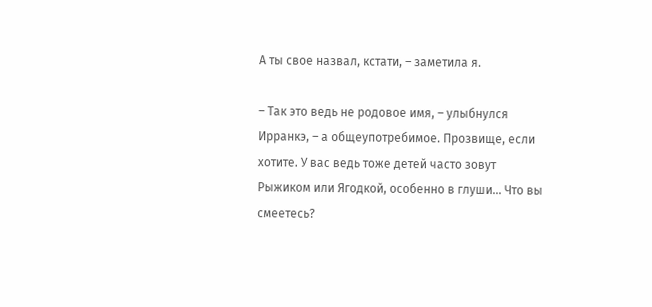А ты свое назвал, кстати, – заметила я.

– Так это ведь не родовое имя, – улыбнулся Ирранкэ, – а общеупотребимое. Прозвище, если хотите. У вас ведь тоже детей часто зовут Рыжиком или Ягодкой, особенно в глуши… Что вы смеетесь?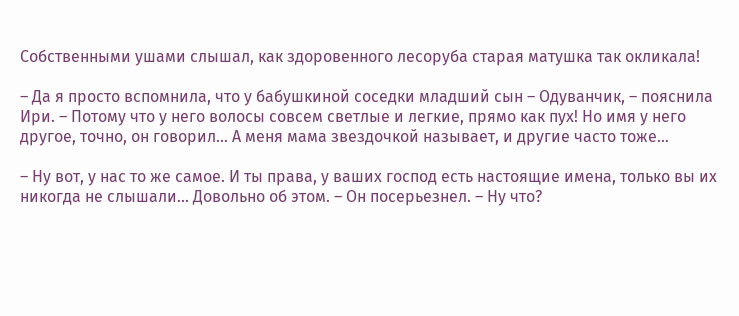Собственными ушами слышал, как здоровенного лесоруба старая матушка так окликала!

– Да я просто вспомнила, что у бабушкиной соседки младший сын – Одуванчик, – пояснила Ири. – Потому что у него волосы совсем светлые и легкие, прямо как пух! Но имя у него другое, точно, он говорил… А меня мама звездочкой называет, и другие часто тоже…

– Ну вот, у нас то же самое. И ты права, у ваших господ есть настоящие имена, только вы их никогда не слышали… Довольно об этом. – Он посерьезнел. – Ну что?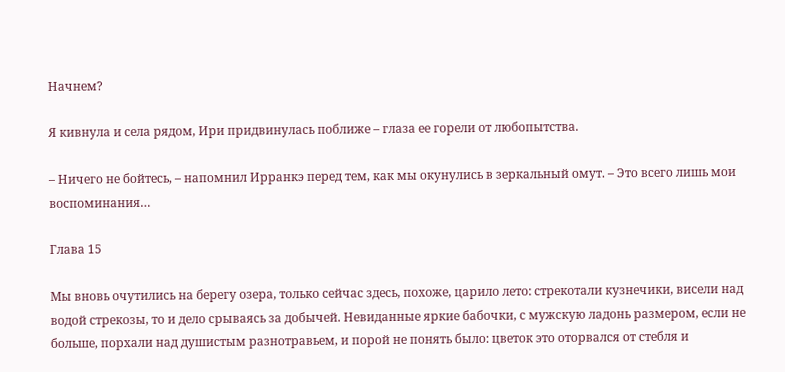Начнем?

Я кивнула и села рядом, Ири придвинулась поближе – глаза ее горели от любопытства.

– Ничего не бойтесь, – напомнил Ирранкэ перед тем, как мы окунулись в зеркальный омут. – Это всего лишь мои воспоминания…

Глава 15

Мы вновь очутились на берегу озера, только сейчас здесь, похоже, царило лето: стрекотали кузнечики, висели над водой стрекозы, то и дело срываясь за добычей. Невиданные яркие бабочки, с мужскую ладонь размером, если не больше, порхали над душистым разнотравьем, и порой не понять было: цветок это оторвался от стебля и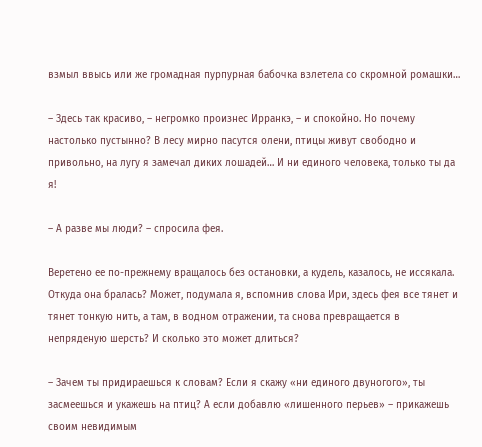взмыл ввысь или же громадная пурпурная бабочка взлетела со скромной ромашки…

– Здесь так красиво, – негромко произнес Ирранкэ, – и спокойно. Но почему настолько пустынно? В лесу мирно пасутся олени, птицы живут свободно и привольно, на лугу я замечал диких лошадей… И ни единого человека, только ты да я!

– А разве мы люди? – спросила фея.

Веретено ее по-прежнему вращалось без остановки, а кудель, казалось, не иссякала. Откуда она бралась? Может, подумала я, вспомнив слова Ири, здесь фея все тянет и тянет тонкую нить, а там, в водном отражении, та снова превращается в непряденую шерсть? И сколько это может длиться?

– Зачем ты придираешься к словам? Если я скажу «ни единого двуногого», ты засмеешься и укажешь на птиц? А если добавлю «лишенного перьев» – прикажешь своим невидимым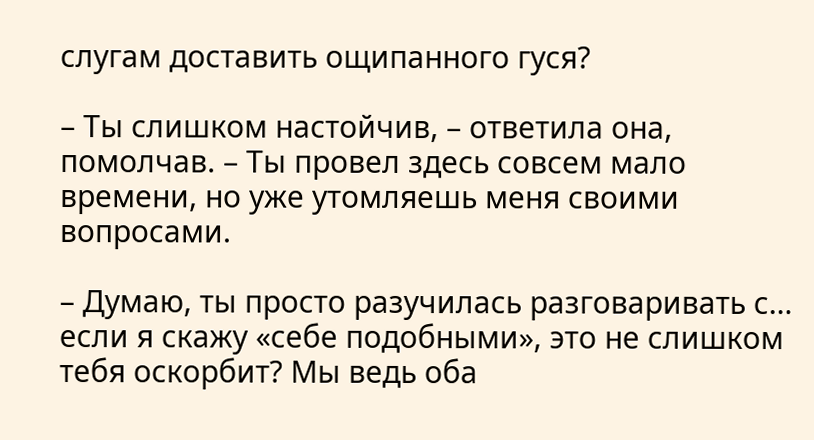слугам доставить ощипанного гуся?

– Ты слишком настойчив, – ответила она, помолчав. – Ты провел здесь совсем мало времени, но уже утомляешь меня своими вопросами.

– Думаю, ты просто разучилась разговаривать с… если я скажу «себе подобными», это не слишком тебя оскорбит? Мы ведь оба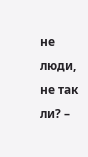не люди, не так ли? –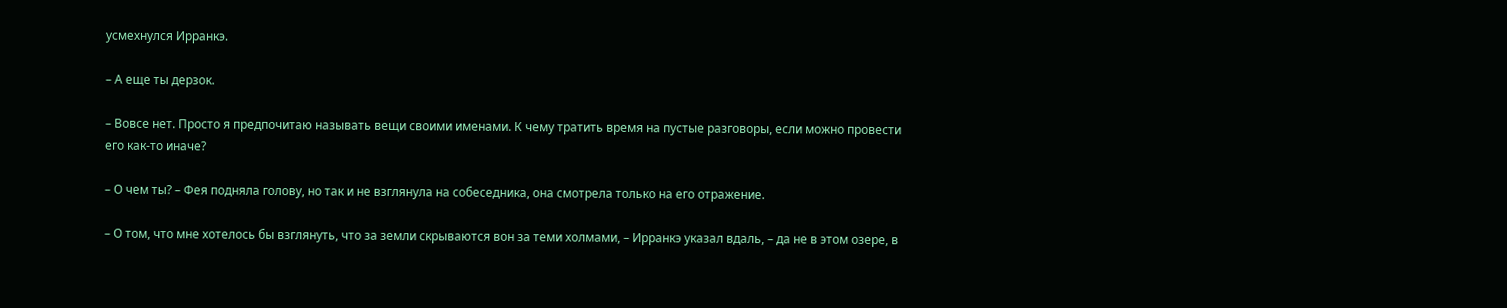усмехнулся Ирранкэ.

– А еще ты дерзок.

– Вовсе нет. Просто я предпочитаю называть вещи своими именами. К чему тратить время на пустые разговоры, если можно провести его как-то иначе?

– О чем ты? – Фея подняла голову, но так и не взглянула на собеседника, она смотрела только на его отражение.

– О том, что мне хотелось бы взглянуть, что за земли скрываются вон за теми холмами, – Ирранкэ указал вдаль, – да не в этом озере, в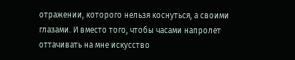отражении, которого нельзя коснуться, а своими глазами. И вместо того, чтобы часами напролет оттачивать на мне искусство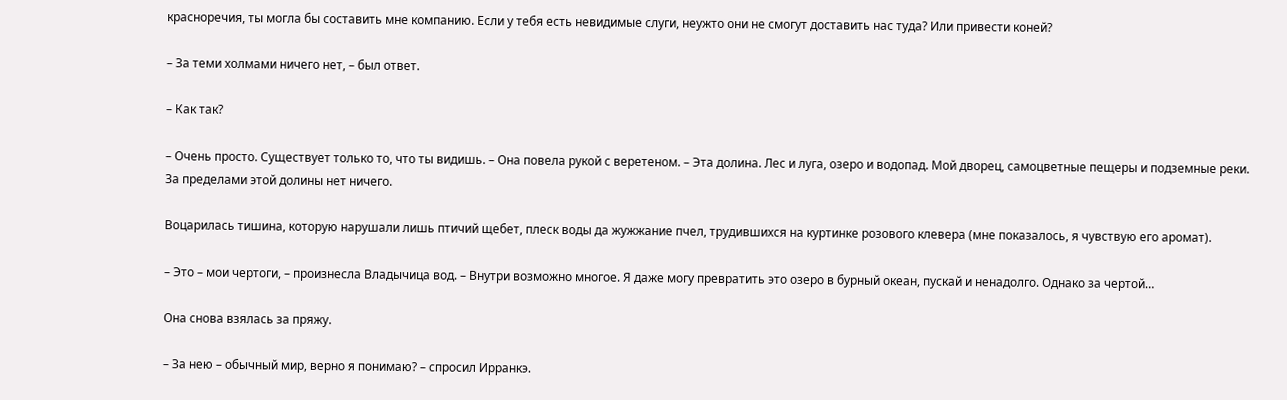красноречия, ты могла бы составить мне компанию. Если у тебя есть невидимые слуги, неужто они не смогут доставить нас туда? Или привести коней?

– За теми холмами ничего нет, – был ответ.

– Как так?

– Очень просто. Существует только то, что ты видишь. – Она повела рукой с веретеном. – Эта долина. Лес и луга, озеро и водопад. Мой дворец, самоцветные пещеры и подземные реки. За пределами этой долины нет ничего.

Воцарилась тишина, которую нарушали лишь птичий щебет, плеск воды да жужжание пчел, трудившихся на куртинке розового клевера (мне показалось, я чувствую его аромат).

– Это – мои чертоги, – произнесла Владычица вод. – Внутри возможно многое. Я даже могу превратить это озеро в бурный океан, пускай и ненадолго. Однако за чертой…

Она снова взялась за пряжу.

– За нею – обычный мир, верно я понимаю? – спросил Ирранкэ.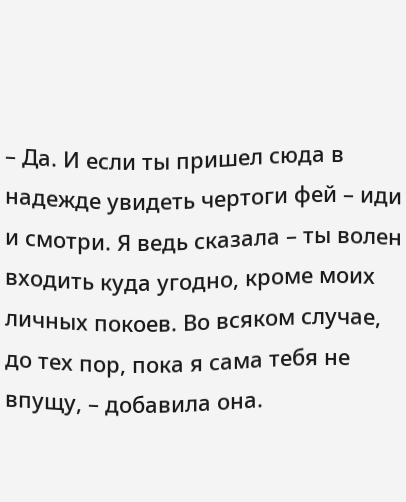– Да. И если ты пришел сюда в надежде увидеть чертоги фей – иди и смотри. Я ведь сказала – ты волен входить куда угодно, кроме моих личных покоев. Во всяком случае, до тех пор, пока я сама тебя не впущу, – добавила она.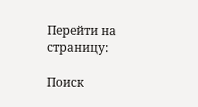Перейти на страницу:

Поиск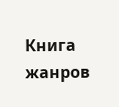Книга жанров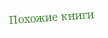Похожие книги